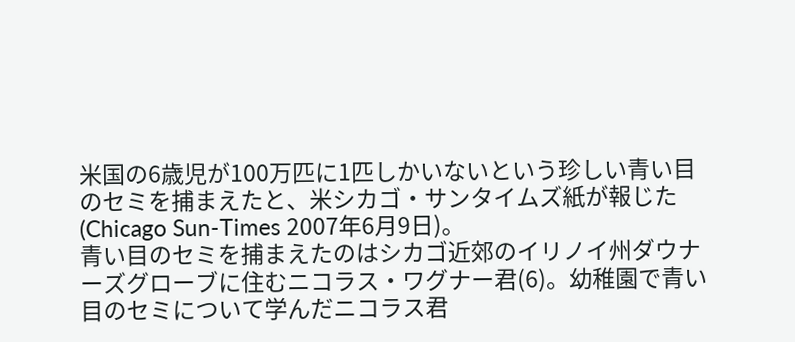米国の6歳児が100万匹に1匹しかいないという珍しい青い目のセミを捕まえたと、米シカゴ・サンタイムズ紙が報じた(Chicago Sun-Times 2007年6月9日)。
青い目のセミを捕まえたのはシカゴ近郊のイリノイ州ダウナーズグローブに住むニコラス・ワグナー君(6)。幼稚園で青い目のセミについて学んだニコラス君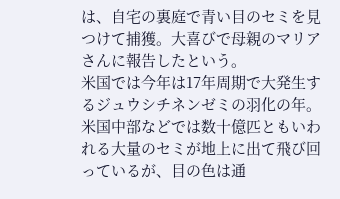は、自宅の裏庭で青い目のセミを見つけて捕獲。大喜びで母親のマリアさんに報告したという。
米国では今年は17年周期で大発生するジュウシチネンゼミの羽化の年。米国中部などでは数十億匹ともいわれる大量のセミが地上に出て飛び回っているが、目の色は通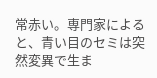常赤い。専門家によると、青い目のセミは突然変異で生ま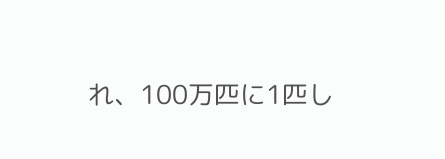れ、100万匹に1匹し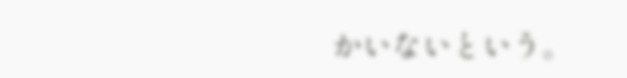かいないという。